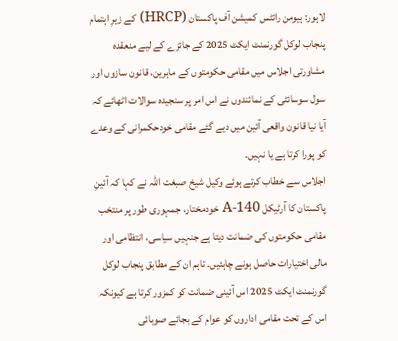لاہور: ہیومن رائٹس کمیشن آف پاکستان (HRCP) کے زیرِ اہتمام پنجاب لوکل گورنمنٹ ایکٹ 2025 کے جائزے کے لیے منعقدہ مشاورتی اجلاس میں مقامی حکومتوں کے ماہرین، قانون سازوں اور سول سوسائٹی کے نمائندوں نے اس امر پر سنجیدہ سوالات اٹھائے کہ آیا نیا قانون واقعی آئین میں دیے گئے مقامی خودحکمرانی کے وعدے کو پورا کرتا ہے یا نہیں۔
اجلاس سے خطاب کرتے ہوئے وکیل شیخ صبغت اللہ نے کہا کہ آئینِ پاکستان کا آرٹیکل 140-A خودمختار، جمہوری طور پر منتخب مقامی حکومتوں کی ضمانت دیتا ہے جنہیں سیاسی، انتظامی اور مالی اختیارات حاصل ہونے چاہئیں۔ تاہم ان کے مطابق پنجاب لوکل گورنمنٹ ایکٹ 2025 اس آئینی ضمانت کو کمزور کرتا ہے کیونکہ اس کے تحت مقامی اداروں کو عوام کے بجائے صوبائی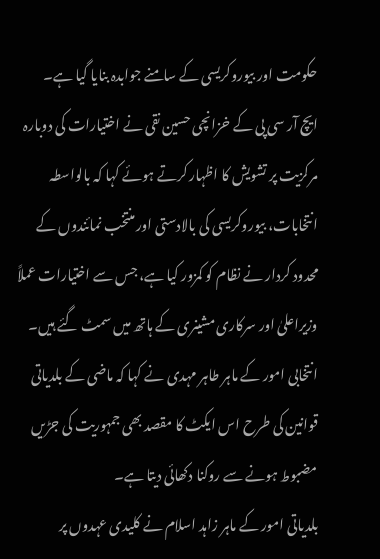حکومت اور بیوروکریسی کے سامنے جوابدہ بنایا گیا ہے۔
ایچ آر سی پی کے خزانچی حسین نقی نے اختیارات کی دوبارہ مرکزیت پر تشویش کا اظہار کرتے ہوئے کہا کہ بالواسطہ انتخابات، بیوروکریسی کی بالادستی اور منتخب نمائندوں کے محدود کردار نے نظام کو کمزور کیا ہے، جس سے اختیارات عملاً وزیراعلیٰ اور سرکاری مشینری کے ہاتھ میں سمٹ گئے ہیں۔ انتخابی امور کے ماہر طاہر مہدی نے کہا کہ ماضی کے بلدیاتی قوانین کی طرح اس ایکٹ کا مقصد بھی جمہوریت کی جڑیں مضبوط ہونے سے روکنا دکھائی دیتا ہے۔
بلدیاتی امور کے ماہر زاہد اسلام نے کلیدی عہدوں پر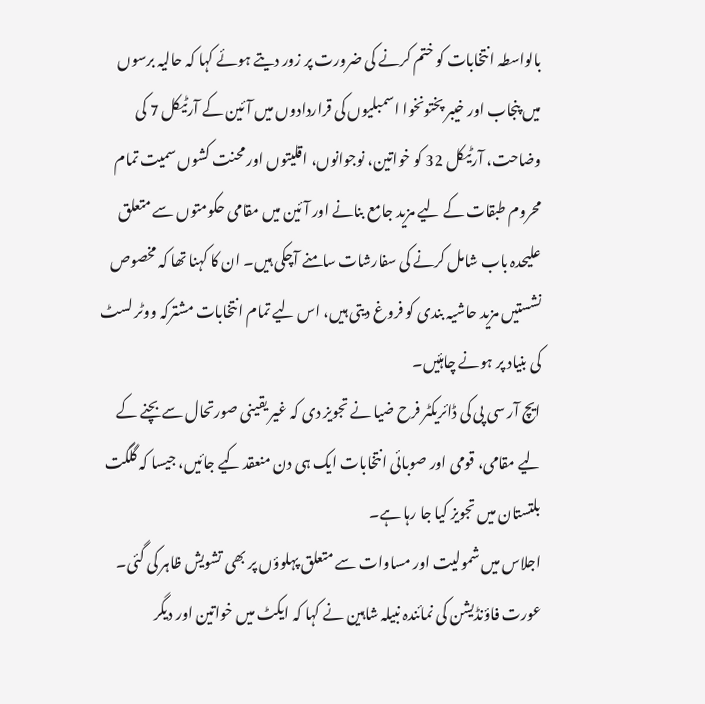بالواسطہ انتخابات کو ختم کرنے کی ضرورت پر زور دیتے ہوئے کہا کہ حالیہ برسوں میں پنجاب اور خیبر پختونخوا اسمبلیوں کی قراردادوں میں آئین کے آرٹیکل 7 کی وضاحت، آرٹیکل 32 کو خواتین، نوجوانوں، اقلیتوں اور محنت کشوں سمیت تمام محروم طبقات کے لیے مزید جامع بنانے اور آئین میں مقامی حکومتوں سے متعلق علیحدہ باب شامل کرنے کی سفارشات سامنے آچکی ہیں۔ ان کا کہنا تھا کہ مخصوص نشستیں مزید حاشیہ بندی کو فروغ دیتی ہیں، اس لیے تمام انتخابات مشترکہ ووٹر لسٹ کی بنیاد پر ہونے چاہئیں۔
ایچ آر سی پی کی ڈائریکٹر فرح ضیا نے تجویز دی کہ غیر یقینی صورتحال سے بچنے کے لیے مقامی، قومی اور صوبائی انتخابات ایک ہی دن منعقد کیے جائیں، جیسا کہ گلگت بلتستان میں تجویز کیا جا رہا ہے۔
اجلاس میں شمولیت اور مساوات سے متعلق پہلوؤں پر بھی تشویش ظاہر کی گئی۔ عورت فاؤنڈیشن کی نمائندہ نبیلہ شاہین نے کہا کہ ایکٹ میں خواتین اور دیگر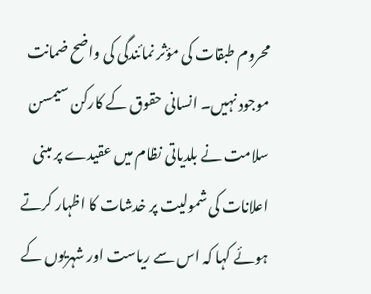محروم طبقات کی مؤثر نمائندگی کی واضح ضمانت موجود نہیں۔ انسانی حقوق کے کارکن سیمسن سلامت نے بلدیاتی نظام میں عقیدے پر مبنی اعلانات کی شمولیت پر خدشات کا اظہار کرتے ہوئے کہا کہ اس سے ریاست اور شہریوں کے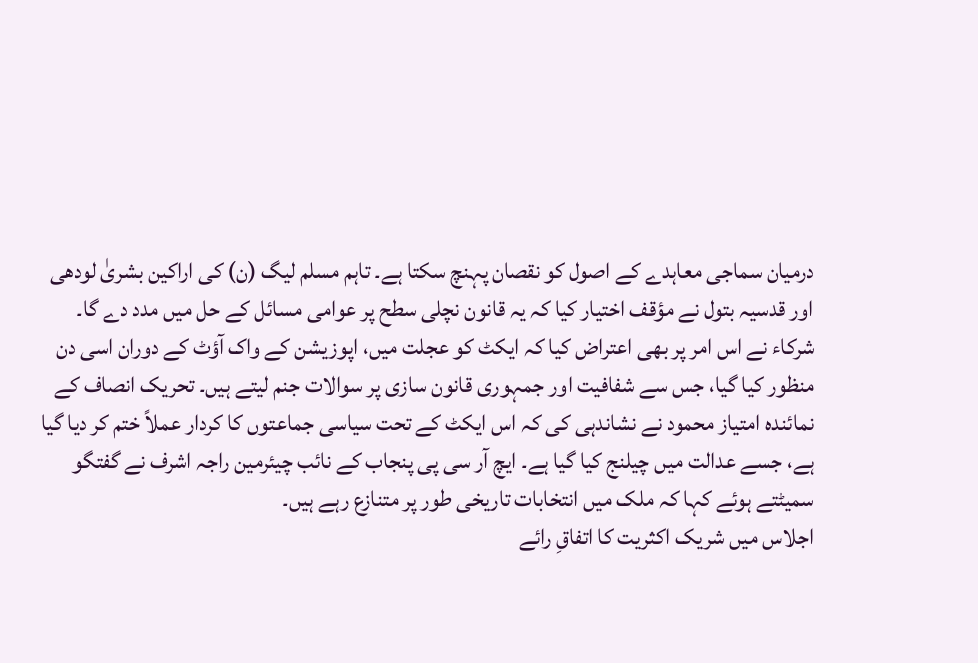درمیان سماجی معاہدے کے اصول کو نقصان پہنچ سکتا ہے۔ تاہم مسلم لیگ (ن) کی اراکین بشریٰ لودھی اور قدسیہ بتول نے مؤقف اختیار کیا کہ یہ قانون نچلی سطح پر عوامی مسائل کے حل میں مدد دے گا۔
شرکاء نے اس امر پر بھی اعتراض کیا کہ ایکٹ کو عجلت میں، اپوزیشن کے واک آؤٹ کے دوران اسی دن منظور کیا گیا، جس سے شفافیت اور جمہوری قانون سازی پر سوالات جنم لیتے ہیں۔ تحریک انصاف کے نمائندہ امتیاز محمود نے نشاندہی کی کہ اس ایکٹ کے تحت سیاسی جماعتوں کا کردار عملاً ختم کر دیا گیا ہے، جسے عدالت میں چیلنج کیا گیا ہے۔ ایچ آر سی پی پنجاب کے نائب چیئرمین راجہ اشرف نے گفتگو سمیٹتے ہوئے کہا کہ ملک میں انتخابات تاریخی طور پر متنازع رہے ہیں۔
اجلاس میں شریک اکثریت کا اتفاقِ رائے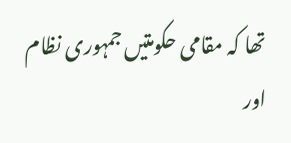تھا کہ مقامی حکومتیں جمہوری نظام اور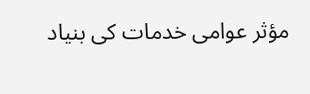مؤثر عوامی خدمات کی بنیاد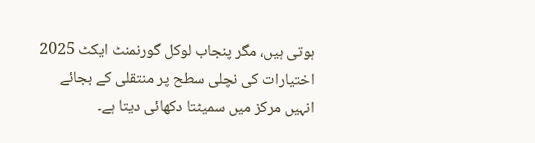ہوتی ہیں، مگر پنجاب لوکل گورنمنٹ ایکٹ 2025 اختیارات کی نچلی سطح پر منتقلی کے بجائے انہیں مرکز میں سمیٹتا دکھائی دیتا ہے۔